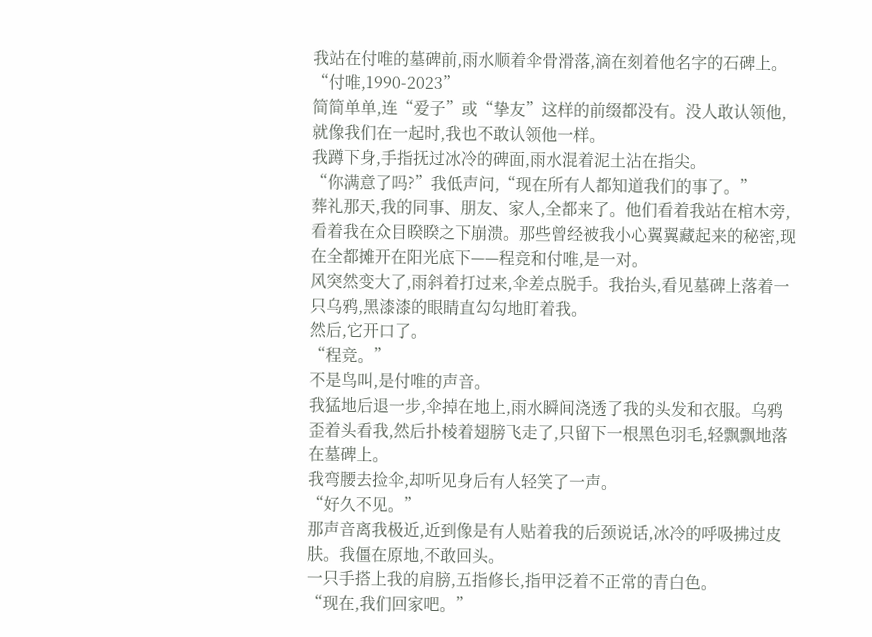我站在付唯的墓碑前,雨水顺着伞骨滑落,滴在刻着他名字的石碑上。
“付唯,1990-2023”
简简单单,连“爱子”或“挚友”这样的前缀都没有。没人敢认领他,就像我们在一起时,我也不敢认领他一样。
我蹲下身,手指抚过冰冷的碑面,雨水混着泥土沾在指尖。
“你满意了吗?”我低声问,“现在所有人都知道我们的事了。”
葬礼那天,我的同事、朋友、家人,全都来了。他们看着我站在棺木旁,看着我在众目睽睽之下崩溃。那些曾经被我小心翼翼藏起来的秘密,现在全都摊开在阳光底下——程竞和付唯,是一对。
风突然变大了,雨斜着打过来,伞差点脱手。我抬头,看见墓碑上落着一只乌鸦,黑漆漆的眼睛直勾勾地盯着我。
然后,它开口了。
“程竞。”
不是鸟叫,是付唯的声音。
我猛地后退一步,伞掉在地上,雨水瞬间浇透了我的头发和衣服。乌鸦歪着头看我,然后扑棱着翅膀飞走了,只留下一根黑色羽毛,轻飘飘地落在墓碑上。
我弯腰去捡伞,却听见身后有人轻笑了一声。
“好久不见。”
那声音离我极近,近到像是有人贴着我的后颈说话,冰冷的呼吸拂过皮肤。我僵在原地,不敢回头。
一只手搭上我的肩膀,五指修长,指甲泛着不正常的青白色。
“现在,我们回家吧。”